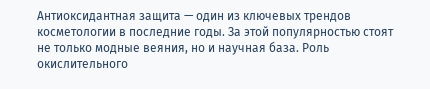Антиоксидантная защита — один из ключевых трендов косметологии в последние годы. За этой популярностью стоят не только модные веяния, но и научная база. Роль окислительного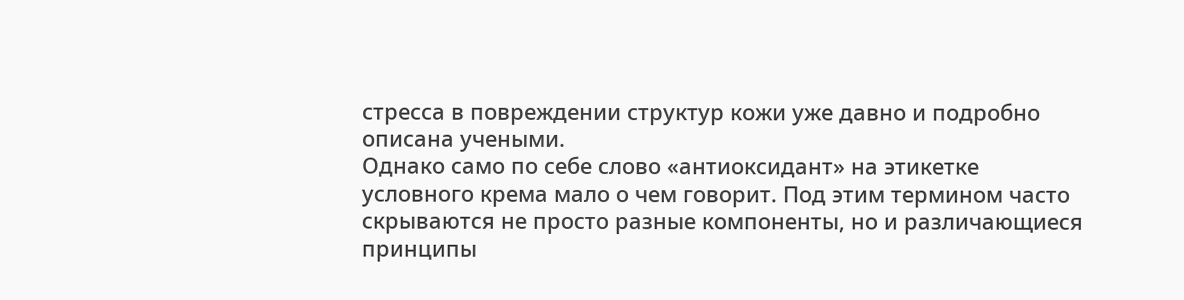стресса в повреждении структур кожи уже давно и подробно описана учеными.
Однако само по себе слово «антиоксидант» на этикетке условного крема мало о чем говорит. Под этим термином часто скрываются не просто разные компоненты, но и различающиеся принципы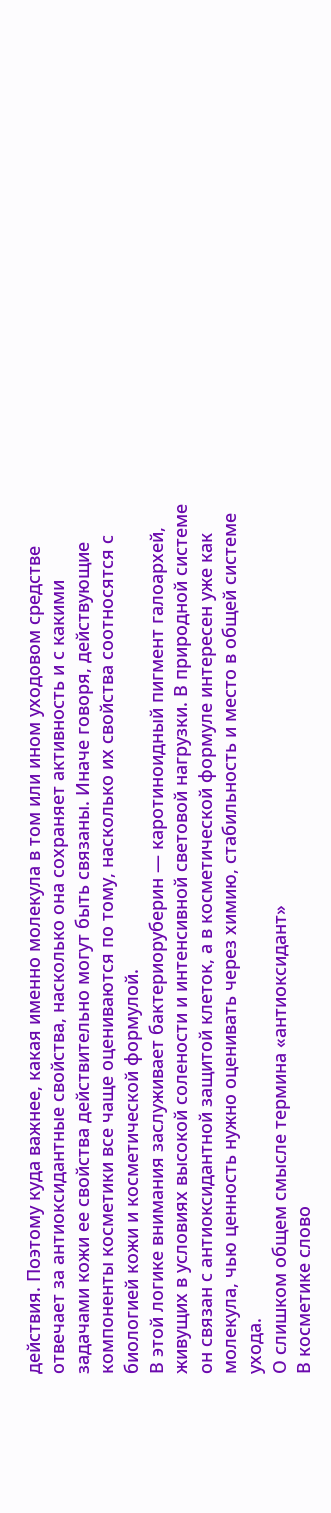действия. Поэтому куда важнее, какая именно молекула в том или ином уходовом средстве отвечает за антиоксидантные свойства, насколько она сохраняет активность и с какими задачами кожи ее свойства действительно могут быть связаны. Иначе говоря, действующие компоненты косметики все чаще оцениваются по тому, насколько их свойства соотносятся с биологией кожи и косметической формулой.
В этой логике внимания заслуживает бактериоруберин — каротиноидный пигмент галоархей, живущих в условиях высокой солености и интенсивной световой нагрузки. В природной системе он связан с антиоксидантной защитой клеток, а в косметической формуле интересен уже как молекула, чью ценность нужно оценивать через химию, стабильность и место в общей системе ухода.
О слишком общем смысле термина «антиоксидант»
В косметике слово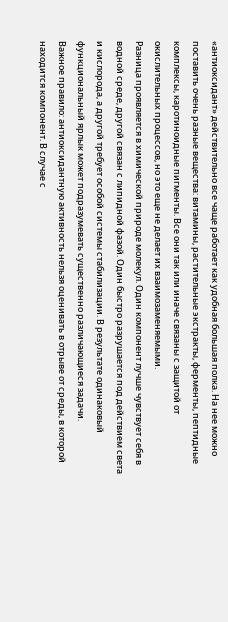«антиоксидант» действительно все чаще работает как удобная большая полка. На нее можно поставить очень разные вещества: витамины, растительные экстракты, ферменты, пептидные комплексы, каротиноидные пигменты. Все они так или иначе связаны с защитой от окислительных процессов, но это еще не делает их взаимозаменяемыми.
Разница проявляется в химической природе молекул. Один компонент лучше чувствует себя в водной среде, другой связан с липидной фазой. Один быстро разрушается под действием света и кислорода, а другой требует особой системы стабилизации. В результате одинаковый функциональный ярлык может подразумевать существенно различающиеся задачи.
Важное правило: антиоксидантную активность нельзя оценивать в отрыве от среды, в которой находится компонент. В случае с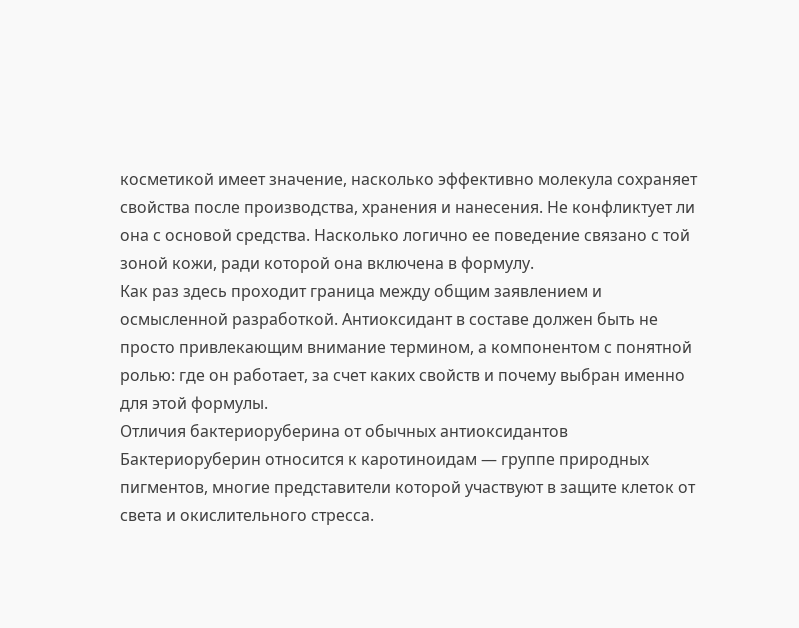косметикой имеет значение, насколько эффективно молекула сохраняет свойства после производства, хранения и нанесения. Не конфликтует ли она с основой средства. Насколько логично ее поведение связано с той зоной кожи, ради которой она включена в формулу.
Как раз здесь проходит граница между общим заявлением и осмысленной разработкой. Антиоксидант в составе должен быть не просто привлекающим внимание термином, а компонентом с понятной ролью: где он работает, за счет каких свойств и почему выбран именно для этой формулы.
Отличия бактериоруберина от обычных антиоксидантов
Бактериоруберин относится к каротиноидам — группе природных пигментов, многие представители которой участвуют в защите клеток от света и окислительного стресса.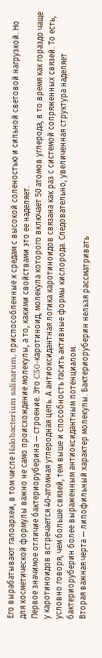Его вырабатывают галоархеи, в том числе Halobacterium salinarum, приспособленные к средам с высокой соленостью и сильной световой нагрузкой. Но для косметической формулы важно не само происхождение молекулы, а то, какими свойствами это ее наделяет.
Первое значимое отличие бактериоруберина — строение. Это C50-каротиноид, молекула которого включает 50 атомов углерода, в то время как гораздо чаще у каротиноидов встречается 40-атомная углеродная цепь. А антиоксидантная логика каротиноидов связана как раз с системой сопряженных связей. То есть, условно говоря, чем больше связей, тем выше и способность гасить активные формы кислорода. Следовательно, увеличенная структура наделяет бактериоруберин более выраженным антиоксидантным потенциалом.
Вторая важная черта — липофильный характер молекулы. Бактериоруберин нельзя рассматривать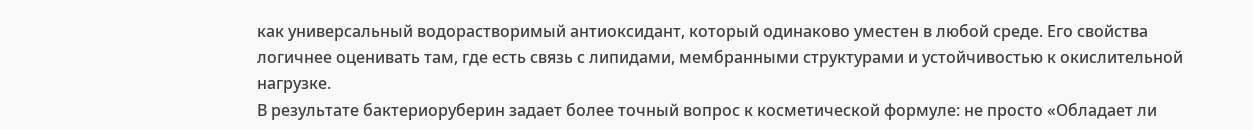как универсальный водорастворимый антиоксидант, который одинаково уместен в любой среде. Его свойства логичнее оценивать там, где есть связь с липидами, мембранными структурами и устойчивостью к окислительной нагрузке.
В результате бактериоруберин задает более точный вопрос к косметической формуле: не просто «Обладает ли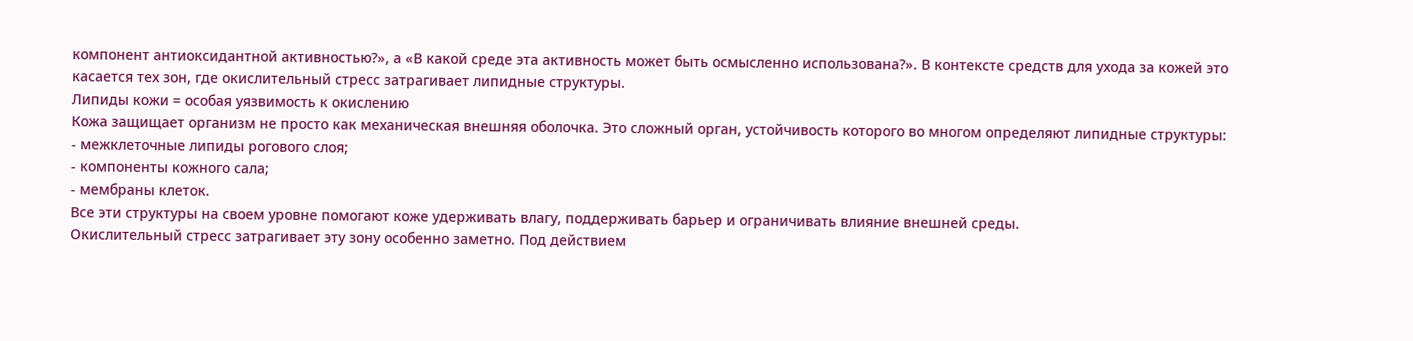компонент антиоксидантной активностью?», а «В какой среде эта активность может быть осмысленно использована?». В контексте средств для ухода за кожей это касается тех зон, где окислительный стресс затрагивает липидные структуры.
Липиды кожи = особая уязвимость к окислению
Кожа защищает организм не просто как механическая внешняя оболочка. Это сложный орган, устойчивость которого во многом определяют липидные структуры:
- межклеточные липиды рогового слоя;
- компоненты кожного сала;
- мембраны клеток.
Все эти структуры на своем уровне помогают коже удерживать влагу, поддерживать барьер и ограничивать влияние внешней среды.
Окислительный стресс затрагивает эту зону особенно заметно. Под действием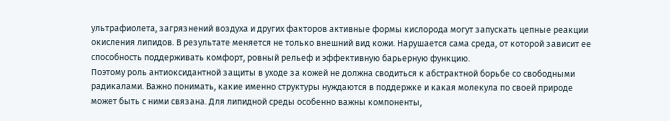ультрафиолета, загрязнений воздуха и других факторов активные формы кислорода могут запускать цепные реакции окисления липидов. В результате меняется не только внешний вид кожи. Нарушается сама среда, от которой зависит ее способность поддерживать комфорт, ровный рельеф и эффективную барьерную функцию.
Поэтому роль антиоксидантной защиты в уходе за кожей не должна сводиться к абстрактной борьбе со свободными радикалами. Важно понимать, какие именно структуры нуждаются в поддержке и какая молекула по своей природе может быть с ними связана. Для липидной среды особенно важны компоненты,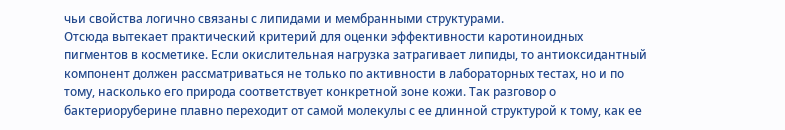чьи свойства логично связаны с липидами и мембранными структурами.
Отсюда вытекает практический критерий для оценки эффективности каротиноидных пигментов в косметике. Если окислительная нагрузка затрагивает липиды, то антиоксидантный компонент должен рассматриваться не только по активности в лабораторных тестах, но и по тому, насколько его природа соответствует конкретной зоне кожи. Так разговор о бактериоруберине плавно переходит от самой молекулы с ее длинной структурой к тому, как ее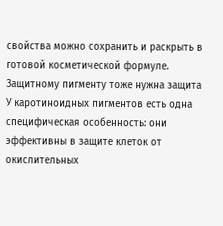свойства можно сохранить и раскрыть в готовой косметической формуле.
Защитному пигменту тоже нужна защита
У каротиноидных пигментов есть одна специфическая особенность: они эффективны в защите клеток от окислительных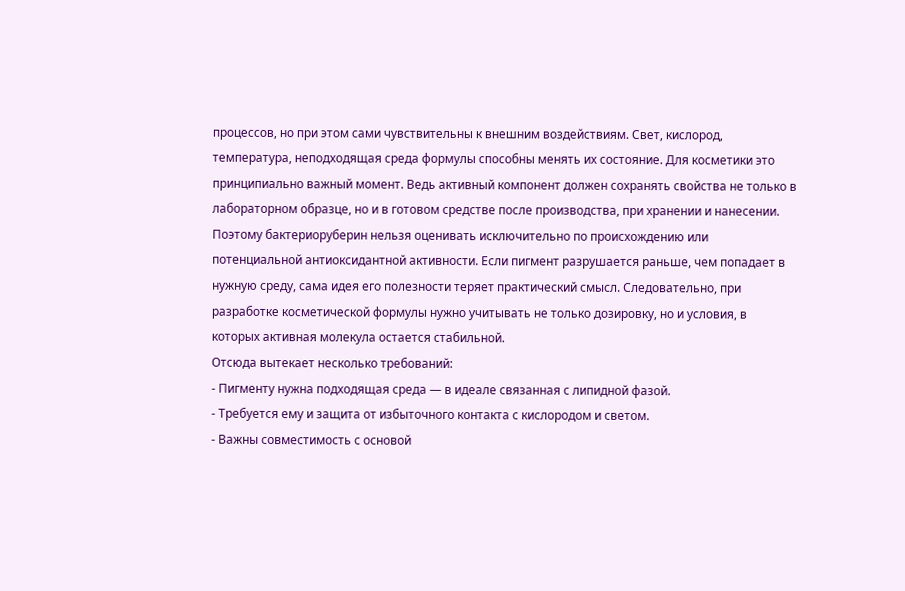процессов, но при этом сами чувствительны к внешним воздействиям. Свет, кислород, температура, неподходящая среда формулы способны менять их состояние. Для косметики это принципиально важный момент. Ведь активный компонент должен сохранять свойства не только в лабораторном образце, но и в готовом средстве после производства, при хранении и нанесении.
Поэтому бактериоруберин нельзя оценивать исключительно по происхождению или потенциальной антиоксидантной активности. Если пигмент разрушается раньше, чем попадает в нужную среду, сама идея его полезности теряет практический смысл. Следовательно, при разработке косметической формулы нужно учитывать не только дозировку, но и условия, в которых активная молекула остается стабильной.
Отсюда вытекает несколько требований:
- Пигменту нужна подходящая среда — в идеале связанная с липидной фазой.
- Требуется ему и защита от избыточного контакта с кислородом и светом.
- Важны совместимость с основой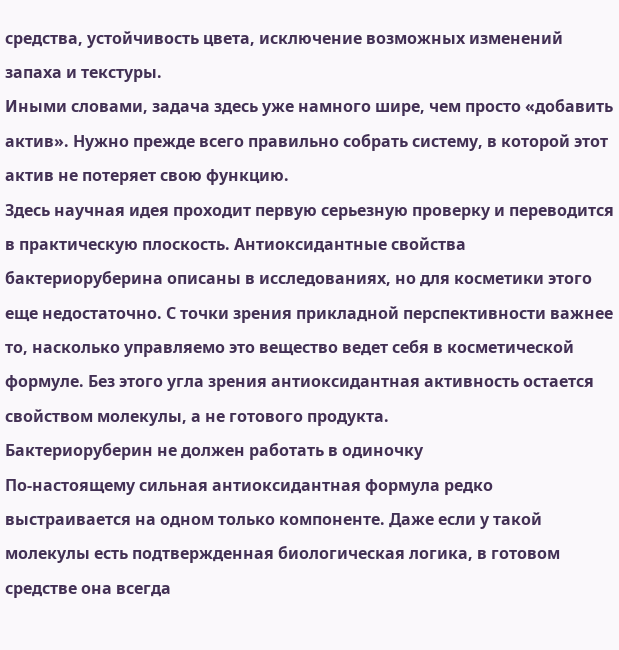средства, устойчивость цвета, исключение возможных изменений запаха и текстуры.
Иными словами, задача здесь уже намного шире, чем просто «добавить актив». Нужно прежде всего правильно собрать систему, в которой этот актив не потеряет свою функцию.
Здесь научная идея проходит первую серьезную проверку и переводится в практическую плоскость. Антиоксидантные свойства бактериоруберина описаны в исследованиях, но для косметики этого еще недостаточно. С точки зрения прикладной перспективности важнее то, насколько управляемо это вещество ведет себя в косметической формуле. Без этого угла зрения антиоксидантная активность остается свойством молекулы, а не готового продукта.
Бактериоруберин не должен работать в одиночку
По-настоящему сильная антиоксидантная формула редко выстраивается на одном только компоненте. Даже если у такой молекулы есть подтвержденная биологическая логика, в готовом средстве она всегда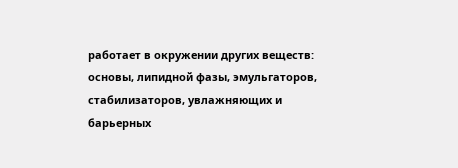работает в окружении других веществ: основы, липидной фазы, эмульгаторов, стабилизаторов, увлажняющих и барьерных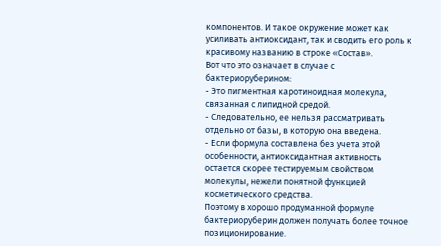компонентов. И такое окружение может как усиливать антиоксидант, так и сводить его роль к красивому названию в строке «Состав».
Вот что это означает в случае с бактериоруберином:
- Это пигментная каротиноидная молекула, связанная с липидной средой.
- Следовательно, ее нельзя рассматривать отдельно от базы, в которую она введена.
- Если формула составлена без учета этой особенности, антиоксидантная активность остается скорее тестируемым свойством молекулы, нежели понятной функцией косметического средства.
Поэтому в хорошо продуманной формуле бактериоруберин должен получать более точное позиционирование.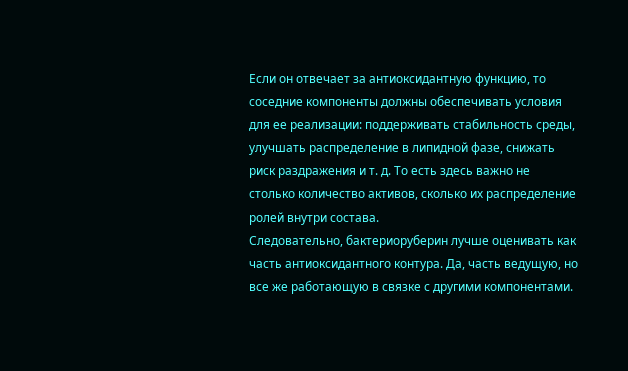Если он отвечает за антиоксидантную функцию, то соседние компоненты должны обеспечивать условия для ее реализации: поддерживать стабильность среды, улучшать распределение в липидной фазе, снижать риск раздражения и т. д. То есть здесь важно не столько количество активов, сколько их распределение ролей внутри состава.
Следовательно, бактериоруберин лучше оценивать как часть антиоксидантного контура. Да, часть ведущую, но все же работающую в связке с другими компонентами.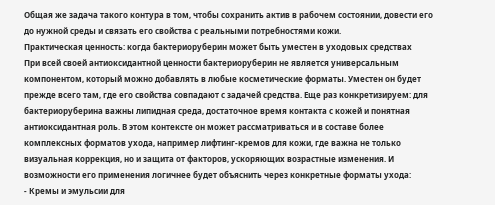Общая же задача такого контура в том, чтобы сохранить актив в рабочем состоянии, довести его до нужной среды и связать его свойства с реальными потребностями кожи.
Практическая ценность: когда бактериоруберин может быть уместен в уходовых средствах
При всей своей антиоксидантной ценности бактериоруберин не является универсальным компонентом, который можно добавлять в любые косметические форматы. Уместен он будет прежде всего там, где его свойства совпадают с задачей средства. Еще раз конкретизируем: для бактериоруберина важны липидная среда, достаточное время контакта с кожей и понятная антиоксидантная роль. В этом контексте он может рассматриваться и в составе более комплексных форматов ухода, например лифтинг-кремов для кожи, где важна не только визуальная коррекция, но и защита от факторов, ускоряющих возрастные изменения. И возможности его применения логичнее будет объяснить через конкретные форматы ухода:
- Кремы и эмульсии для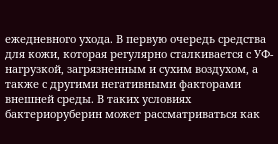ежедневного ухода. В первую очередь средства для кожи, которая регулярно сталкивается с УФ-нагрузкой, загрязненным и сухим воздухом, а также с другими негативными факторами внешней среды. В таких условиях бактериоруберин может рассматриваться как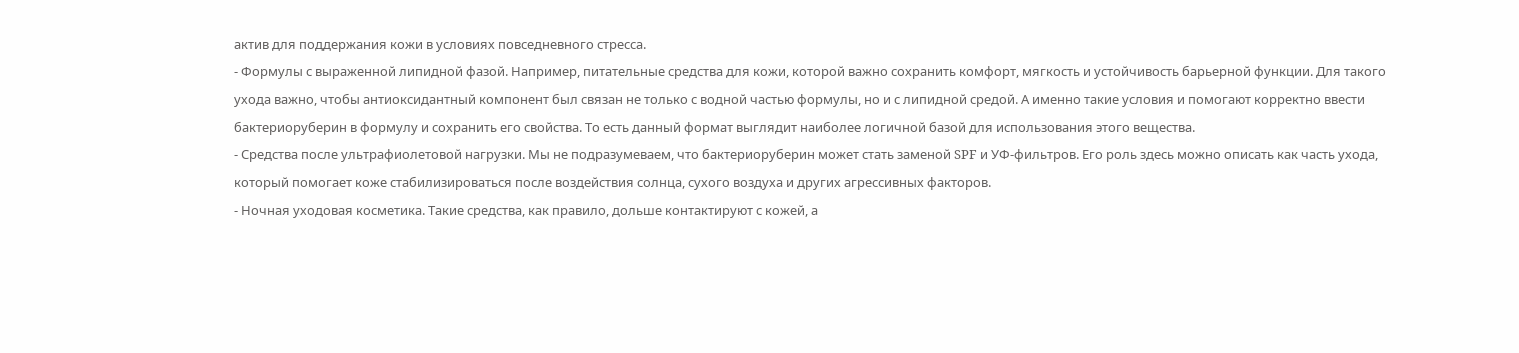актив для поддержания кожи в условиях повседневного стресса.
- Формулы с выраженной липидной фазой. Например, питательные средства для кожи, которой важно сохранить комфорт, мягкость и устойчивость барьерной функции. Для такого ухода важно, чтобы антиоксидантный компонент был связан не только с водной частью формулы, но и с липидной средой. А именно такие условия и помогают корректно ввести бактериоруберин в формулу и сохранить его свойства. То есть данный формат выглядит наиболее логичной базой для использования этого вещества.
- Средства после ультрафиолетовой нагрузки. Мы не подразумеваем, что бактериоруберин может стать заменой SPF и УФ-фильтров. Его роль здесь можно описать как часть ухода, который помогает коже стабилизироваться после воздействия солнца, сухого воздуха и других агрессивных факторов.
- Ночная уходовая косметика. Такие средства, как правило, дольше контактируют с кожей, а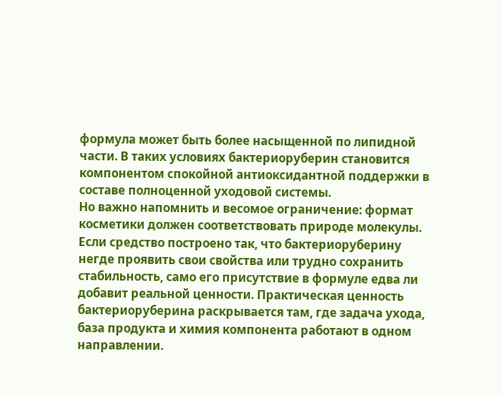формула может быть более насыщенной по липидной части. В таких условиях бактериоруберин становится компонентом спокойной антиоксидантной поддержки в составе полноценной уходовой системы.
Но важно напомнить и весомое ограничение: формат косметики должен соответствовать природе молекулы. Если средство построено так, что бактериоруберину негде проявить свои свойства или трудно сохранить стабильность, само его присутствие в формуле едва ли добавит реальной ценности. Практическая ценность бактериоруберина раскрывается там, где задача ухода, база продукта и химия компонента работают в одном направлении.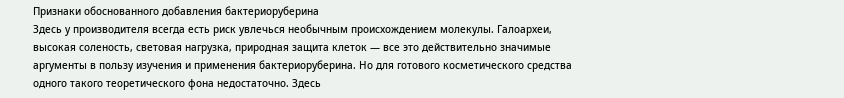Признаки обоснованного добавления бактериоруберина
Здесь у производителя всегда есть риск увлечься необычным происхождением молекулы. Галоархеи, высокая соленость, световая нагрузка, природная защита клеток — все это действительно значимые аргументы в пользу изучения и применения бактериоруберина. Но для готового косметического средства одного такого теоретического фона недостаточно. Здесь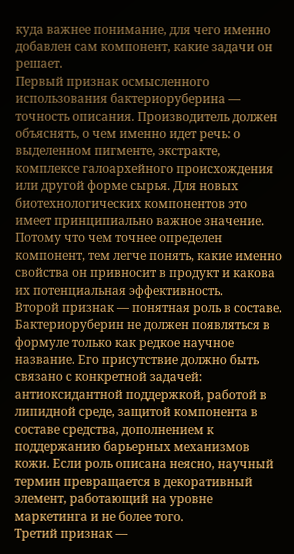куда важнее понимание, для чего именно добавлен сам компонент, какие задачи он решает.
Первый признак осмысленного использования бактериоруберина — точность описания. Производитель должен объяснять, о чем именно идет речь: о выделенном пигменте, экстракте, комплексе галоархейного происхождения или другой форме сырья. Для новых биотехнологических компонентов это имеет принципиально важное значение. Потому что чем точнее определен компонент, тем легче понять, какие именно свойства он привносит в продукт и какова их потенциальная эффективность.
Второй признак — понятная роль в составе. Бактериоруберин не должен появляться в формуле только как редкое научное название. Его присутствие должно быть связано с конкретной задачей: антиоксидантной поддержкой, работой в липидной среде, защитой компонента в составе средства, дополнением к поддержанию барьерных механизмов кожи. Если роль описана неясно, научный термин превращается в декоративный элемент, работающий на уровне маркетинга и не более того.
Третий признак —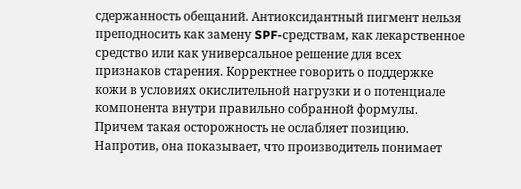сдержанность обещаний. Антиоксидантный пигмент нельзя преподносить как замену SPF-средствам, как лекарственное средство или как универсальное решение для всех признаков старения. Корректнее говорить о поддержке кожи в условиях окислительной нагрузки и о потенциале компонента внутри правильно собранной формулы. Причем такая осторожность не ослабляет позицию. Напротив, она показывает, что производитель понимает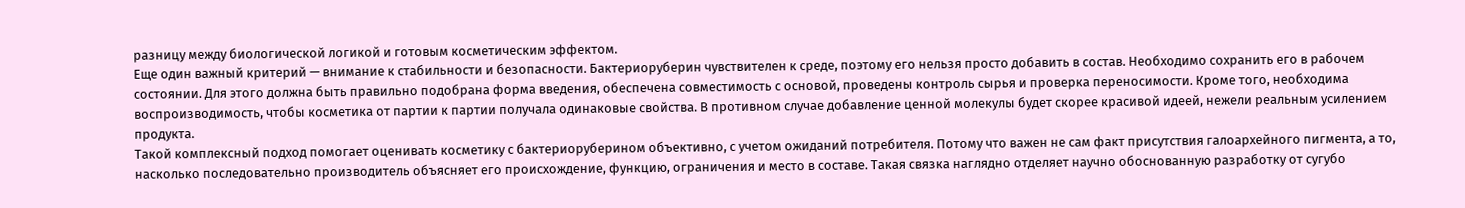разницу между биологической логикой и готовым косметическим эффектом.
Еще один важный критерий — внимание к стабильности и безопасности. Бактериоруберин чувствителен к среде, поэтому его нельзя просто добавить в состав. Необходимо сохранить его в рабочем состоянии. Для этого должна быть правильно подобрана форма введения, обеспечена совместимость с основой, проведены контроль сырья и проверка переносимости. Кроме того, необходима воспроизводимость, чтобы косметика от партии к партии получала одинаковые свойства. В противном случае добавление ценной молекулы будет скорее красивой идеей, нежели реальным усилением продукта.
Такой комплексный подход помогает оценивать косметику с бактериоруберином объективно, с учетом ожиданий потребителя. Потому что важен не сам факт присутствия галоархейного пигмента, а то, насколько последовательно производитель объясняет его происхождение, функцию, ограничения и место в составе. Такая связка наглядно отделяет научно обоснованную разработку от сугубо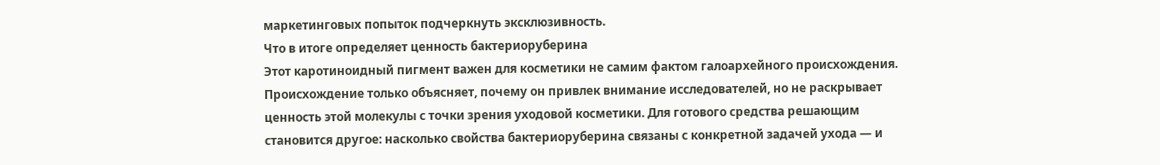маркетинговых попыток подчеркнуть эксклюзивность.
Что в итоге определяет ценность бактериоруберина
Этот каротиноидный пигмент важен для косметики не самим фактом галоархейного происхождения. Происхождение только объясняет, почему он привлек внимание исследователей, но не раскрывает ценность этой молекулы с точки зрения уходовой косметики. Для готового средства решающим становится другое: насколько свойства бактериоруберина связаны с конкретной задачей ухода — и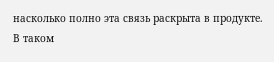насколько полно эта связь раскрыта в продукте.
В таком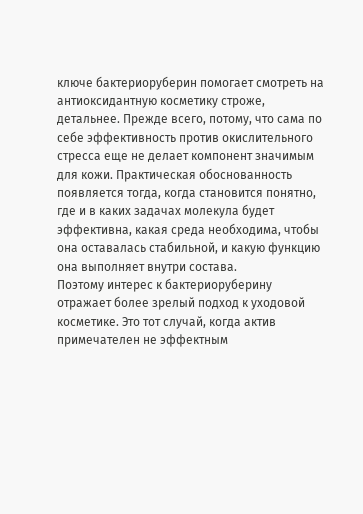ключе бактериоруберин помогает смотреть на антиоксидантную косметику строже, детальнее. Прежде всего, потому, что сама по себе эффективность против окислительного стресса еще не делает компонент значимым для кожи. Практическая обоснованность появляется тогда, когда становится понятно, где и в каких задачах молекула будет эффективна, какая среда необходима, чтобы она оставалась стабильной, и какую функцию она выполняет внутри состава.
Поэтому интерес к бактериоруберину отражает более зрелый подход к уходовой косметике. Это тот случай, когда актив примечателен не эффектным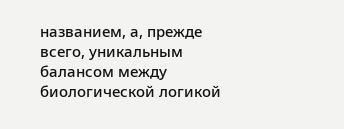названием, а, прежде всего, уникальным балансом между биологической логикой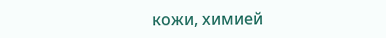кожи, химией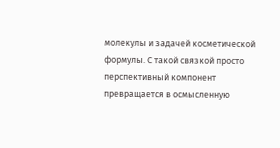молекулы и задачей косметической формулы. С такой связкой просто перспективный компонент превращается в осмысленную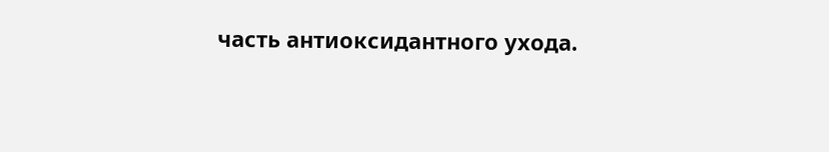часть антиоксидантного ухода.